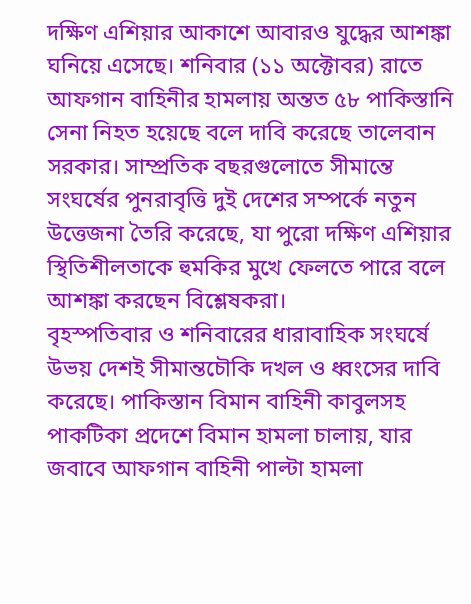দক্ষিণ এশিয়ার আকাশে আবারও যুদ্ধের আশঙ্কা ঘনিয়ে এসেছে। শনিবার (১১ অক্টোবর) রাতে আফগান বাহিনীর হামলায় অন্তত ৫৮ পাকিস্তানি সেনা নিহত হয়েছে বলে দাবি করেছে তালেবান সরকার। সাম্প্রতিক বছরগুলোতে সীমান্তে সংঘর্ষের পুনরাবৃত্তি দুই দেশের সম্পর্কে নতুন উত্তেজনা তৈরি করেছে, যা পুরো দক্ষিণ এশিয়ার স্থিতিশীলতাকে হুমকির মুখে ফেলতে পারে বলে আশঙ্কা করছেন বিশ্লেষকরা।
বৃহস্পতিবার ও শনিবারের ধারাবাহিক সংঘর্ষে উভয় দেশই সীমান্তচৌকি দখল ও ধ্বংসের দাবি করেছে। পাকিস্তান বিমান বাহিনী কাবুলসহ পাকটিকা প্রদেশে বিমান হামলা চালায়, যার জবাবে আফগান বাহিনী পাল্টা হামলা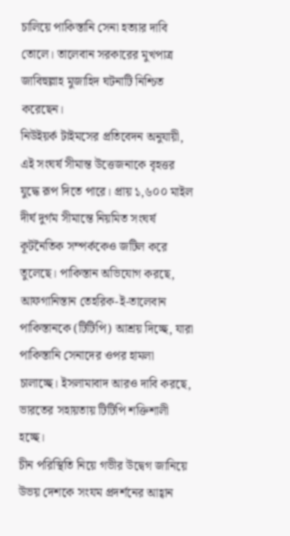চালিয়ে পাকিস্তানি সেনা হত্যার দাবি তোলে। তালেবান সরকারের মুখপাত্র জাবিহুল্লাহ মুজাহিদ ঘটনাটি নিশ্চিত করেছেন।
নিউইয়র্ক টাইমসের প্রতিবেদন অনুযায়ী, এই সংঘর্ষ সীমান্ত উত্তেজনাকে বৃহত্তর যুদ্ধে রূপ দিতে পারে। প্রায় ১,৬০০ মাইল দীর্ঘ দুর্গম সীমান্তে নিয়মিত সংঘর্ষ কূটনৈতিক সম্পর্ককেও জটিল করে তুলেছে। পাকিস্তান অভিযোগ করছে, আফগানিস্তান তেহরিক-ই-তালেবান পাকিস্তানকে (টিটিপি) আশ্রয় দিচ্ছে, যারা পাকিস্তানি সেনাদের ওপর হামলা চালাচ্ছে। ইসলামাবাদ আরও দাবি করছে, ভারতের সহায়তায় টিটিপি শক্তিশালী হচ্ছে।
চীন পরিস্থিতি নিয়ে গভীর উদ্বেগ জানিয়ে উভয় দেশকে সংযম প্রদর্শনের আহ্বান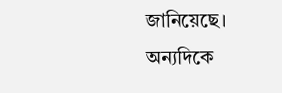জানিয়েছে। অন্যদিকে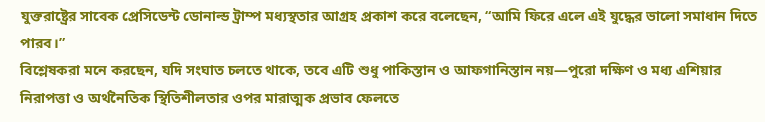যুক্তরাষ্ট্রের সাবেক প্রেসিডেন্ট ডোনাল্ড ট্রাম্প মধ্যস্থতার আগ্রহ প্রকাশ করে বলেছেন, “আমি ফিরে এলে এই যুদ্ধের ভালো সমাধান দিতে পারব।”
বিশ্লেষকরা মনে করছেন, যদি সংঘাত চলতে থাকে, তবে এটি শুধু পাকিস্তান ও আফগানিস্তান নয়—পুরো দক্ষিণ ও মধ্য এশিয়ার নিরাপত্তা ও অর্থনৈতিক স্থিতিশীলতার ওপর মারাত্মক প্রভাব ফেলতে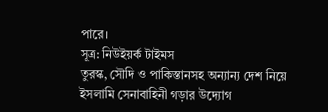পারে।
সূত্র: নিউইয়র্ক টাইমস
তুরস্ক, সৌদি ও পাকিস্তানসহ অন্যান্য দেশ নিয়ে ইসলামি সেনাবাহিনী গড়ার উদ্যোগ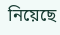নিয়েছে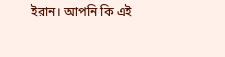ইরান। আপনি কি এই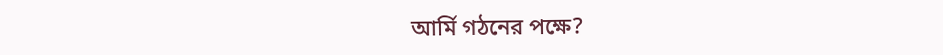আর্মি গঠনের পক্ষে?